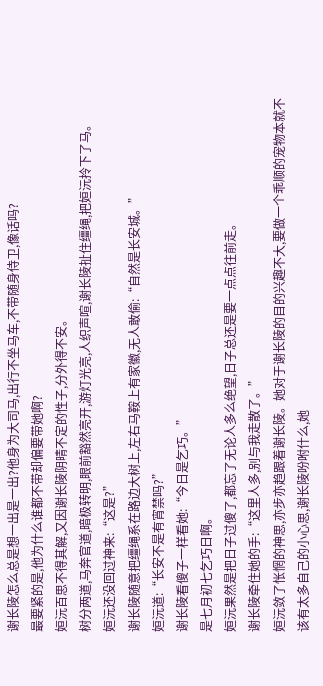谢长陵怎么总是想一出是一出?他身为大司马,出行不坐马车,不带随身侍卫,像话吗?
最要紧的是,他为什么谁都不带却偏要带她啊?
姮沅百思不得其解,又因谢长陵阴晴不定的性子,分外得不安。
树分两道,马奔官道,暗极转明,眼前豁然亮开,游灯光亮,人织声喧,谢长陵扯住缰绳,把姮沅拎下了马。
姮沅还没回过神来:“这是?”
谢长陵随意把缰绳系在路边大树上,左右马鞍上有家徽,无人敢偷:“自然是长安城。”
姮沅道:“长安不是有宵禁吗?”
谢长陵看傻子一样看她:“今日是乞巧。”
是七月初七乞巧日啊。
姮沅果然是把日子过傻了,都忘了无论人多么绝望,日子总还是要一点点往前走。
谢长陵牵住她的手:“这里人多,别与我走散了。”
姮沅敛了怅惘的神思,亦步亦趋跟着谢长陵。她对于谢长陵的目的兴趣不大,要做一个乖顺的宠物本就不该有太多自己的小心思,谢长陵吩咐什么,她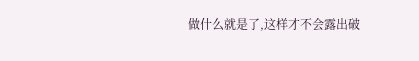做什么就是了,这样才不会露出破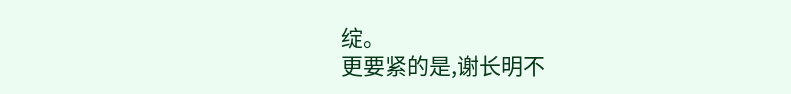绽。
更要紧的是,谢长明不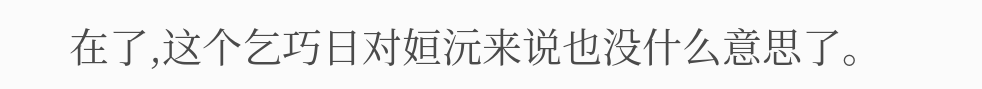在了,这个乞巧日对姮沅来说也没什么意思了。